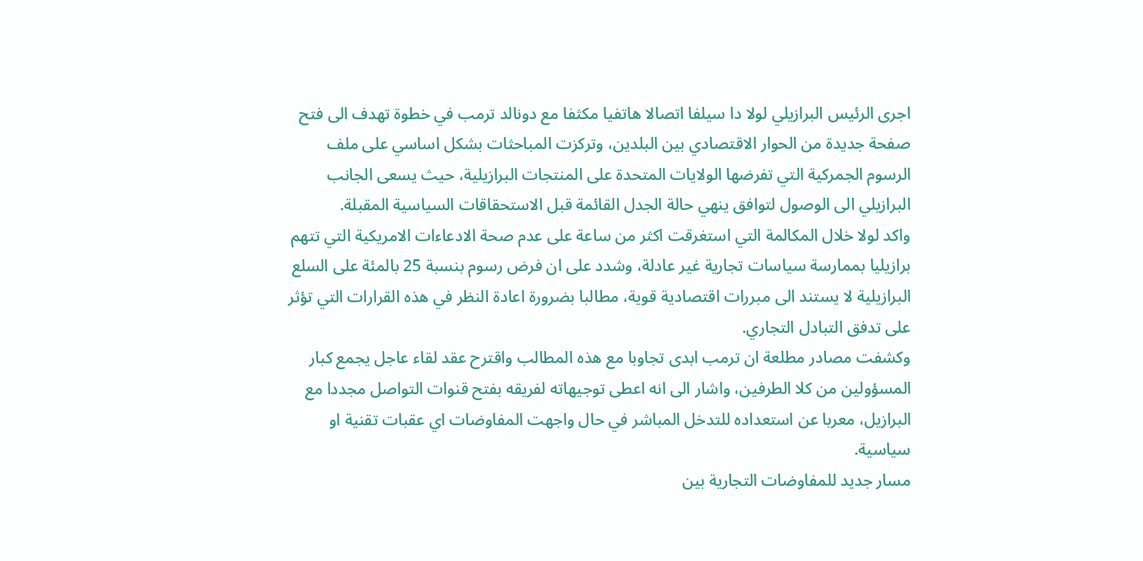اجرى الرئيس البرازيلي لولا دا سيلفا اتصالا هاتفيا مكثفا مع دونالد ترمب في خطوة تهدف الى فتح صفحة جديدة من الحوار الاقتصادي بين البلدين، وتركزت المباحثات بشكل اساسي على ملف الرسوم الجمركية التي تفرضها الولايات المتحدة على المنتجات البرازيلية، حيث يسعى الجانب البرازيلي الى الوصول لتوافق ينهي حالة الجدل القائمة قبل الاستحقاقات السياسية المقبلة.
واكد لولا خلال المكالمة التي استغرقت اكثر من ساعة على عدم صحة الادعاءات الامريكية التي تتهم برازيليا بممارسة سياسات تجارية غير عادلة، وشدد على ان فرض رسوم بنسبة 25 بالمئة على السلع البرازيلية لا يستند الى مبررات اقتصادية قوية، مطالبا بضرورة اعادة النظر في هذه القرارات التي تؤثر على تدفق التبادل التجاري.
وكشفت مصادر مطلعة ان ترمب ابدى تجاوبا مع هذه المطالب واقترح عقد لقاء عاجل يجمع كبار المسؤولين من كلا الطرفين، واشار الى انه اعطى توجيهاته لفريقه بفتح قنوات التواصل مجددا مع البرازيل، معربا عن استعداده للتدخل المباشر في حال واجهت المفاوضات اي عقبات تقنية او سياسية.
مسار جديد للمفاوضات التجارية بين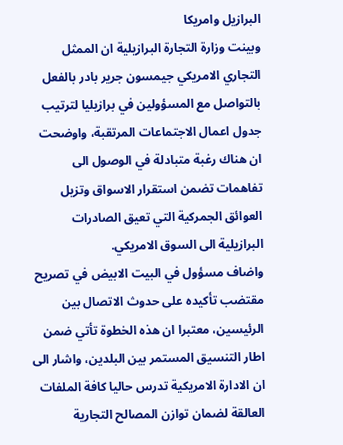البرازيل وامريكا
وبينت وزارة التجارة البرازيلية ان الممثل التجاري الامريكي جيمسون جرير بادر بالفعل بالتواصل مع المسؤولين في برازيليا لترتيب جدول اعمال الاجتماعات المرتقبة، واوضحت ان هناك رغبة متبادلة في الوصول الى تفاهمات تضمن استقرار الاسواق وتزيل العوائق الجمركية التي تعيق الصادرات البرازيلية الى السوق الامريكي.
واضاف مسؤول في البيت الابيض في تصريح مقتضب تأكيده على حدوث الاتصال بين الرئيسين، معتبرا ان هذه الخطوة تأتي ضمن اطار التنسيق المستمر بين البلدين، واشار الى ان الادارة الامريكية تدرس حاليا كافة الملفات العالقة لضمان توازن المصالح التجارية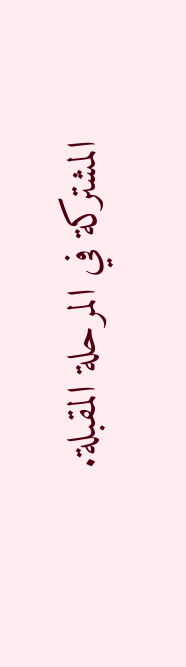المشتركة في المرحلة المقبلة.